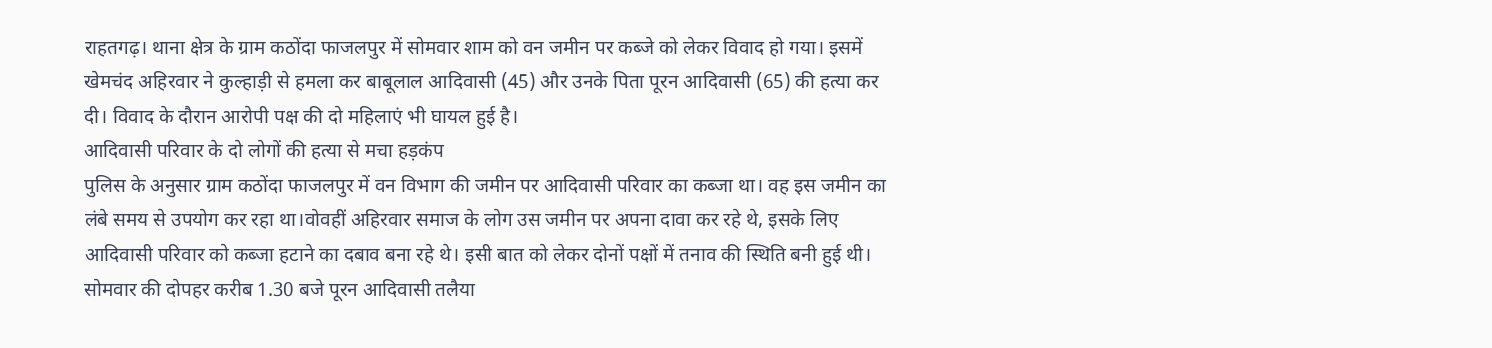राहतगढ़। थाना क्षेत्र के ग्राम कठोंदा फाजलपुर में सोमवार शाम को वन जमीन पर कब्जे को लेकर विवाद हो गया। इसमें खेमचंद अहिरवार ने कुल्हाड़ी से हमला कर बाबूलाल आदिवासी (45) और उनके पिता पूरन आदिवासी (65) की हत्या कर दी। विवाद के दौरान आरोपी पक्ष की दो महिलाएं भी घायल हुई है।
आदिवासी परिवार के दो लोगों की हत्या से मचा हड़कंप
पुलिस के अनुसार ग्राम कठोंदा फाजलपुर में वन विभाग की जमीन पर आदिवासी परिवार का कब्जा था। वह इस जमीन का लंबे समय से उपयोग कर रहा था।वोवहीं अहिरवार समाज के लोग उस जमीन पर अपना दावा कर रहे थे, इसके लिए आदिवासी परिवार को कब्जा हटाने का दबाव बना रहे थे। इसी बात को लेकर दोनों पक्षों में तनाव की स्थिति बनी हुई थी। सोमवार की दोपहर करीब 1.30 बजे पूरन आदिवासी तलैया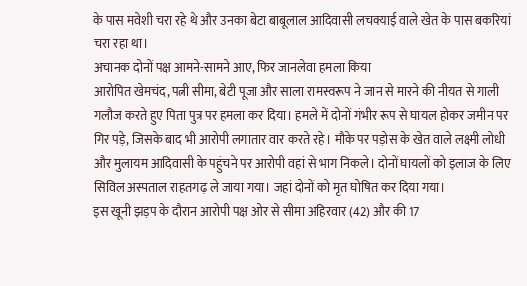के पास मवेशी चरा रहे थे और उनका बेटा बाबूलाल आदिवासी लचक्याई वाले खेत के पास बकरियां चरा रहा था।
अचानक दोनों पक्ष आमने-सामने आए, फिर जानलेवा हमला किया
आरोपित खेमचंद, पत्नी सीमा, बेटी पूजा और साला रामस्वरूप ने जान से मारने की नीयत से गाली गलौज करते हुए पिता पुत्र पर हमला कर दिया। हमले में दोनों गंभीर रूप से घायल होकर जमीन पर गिर पड़े, जिसके बाद भी आरोपी लगातार वार करते रहे। मौके पर पड़ोस के खेत वाले लक्ष्मी लोधी और मुलायम आदिवासी के पहुंचने पर आरोपी वहां से भाग निकले। दोनों घायलों को इलाज के लिए सिविल अस्पताल राहतगढ़ ले जाया गया। जहां दोनों को मृत घोषित कर दिया गया।
इस खूनी झड़प के दौरान आरोपी पक्ष ओर से सीमा अहिरवार (42) और की 17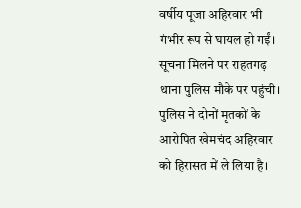वर्षीय पूजा अहिरवार भी गंभीर रूप से घायल हो गईं। सूचना मिलने पर राहतगढ़ थाना पुलिस मौके पर पहुंची। पुलिस ने दोनों मृतकों के आरोपित खेमचंद अहिरवार को हिरासत में ले लिया है।